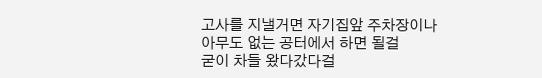고사를 지낼거면 자기집앞 주차장이나
아무도 없는 공터에서 하면 될걸
굳이 차들 왔다갔다걸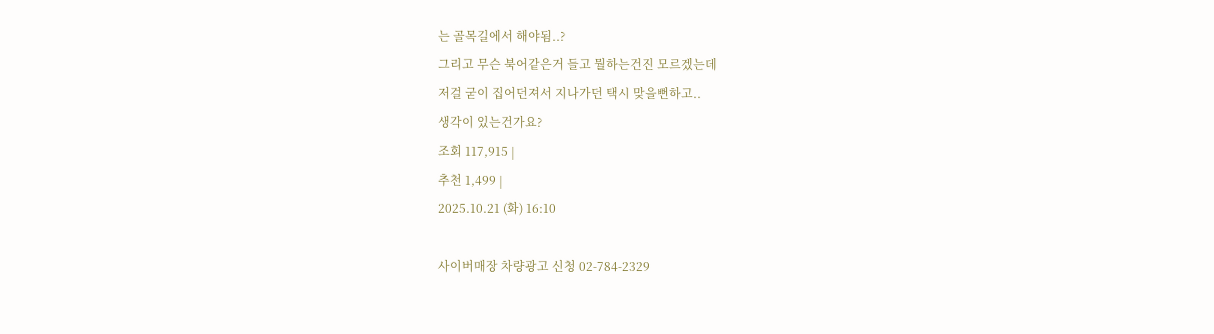는 골목길에서 해야됨..?
그리고 무슨 북어같은거 들고 뭘하는건진 모르겠는데
저걸 굳이 집어던져서 지나가던 택시 맞을뻔하고..
생각이 있는건가요?
조회 117,915 |
추천 1,499 |
2025.10.21 (화) 16:10

사이버매장 차량광고 신청 02-784-2329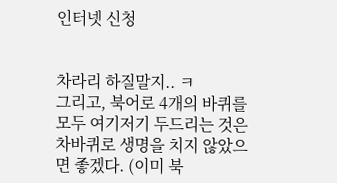인터넷 신청


차라리 하질말지.. ㅋ
그리고, 북어로 4개의 바퀴를 모두 여기저기 두드리는 것은 차바퀴로 생명을 치지 않았으면 좋겠다. (이미 북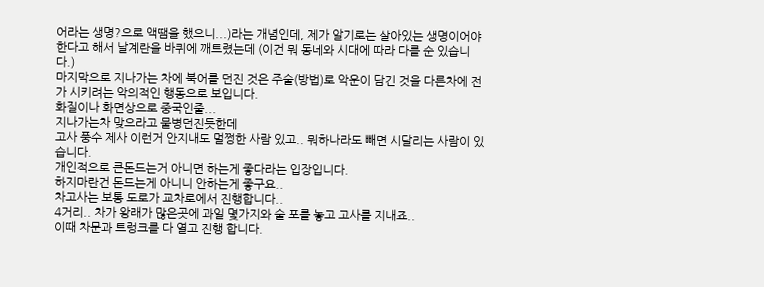어라는 생명?으로 액땜을 했으니...)라는 개념인데, 제가 알기로는 살아있는 생명이어야 한다고 해서 날계란을 바퀴에 깨트렸는데 (이건 뭐 동네와 시대에 따라 다를 순 있습니다.)
마지막으로 지나가는 차에 북어를 던진 것은 주술(방법)로 악운이 담긴 것을 다른차에 전가 시키려는 악의적인 행동으로 보입니다.
화질이나 화면상으로 중국인줄...
지나가는차 맞으라고 물병던진듯한데
고사 풍수 제사 이런거 안지내도 멀쩡한 사람 있고.. 뭐하나라도 빼면 시달리는 사람이 있습니다.
개인적으로 큰돈드는거 아니면 하는게 좋다라는 입장입니다.
하지마란건 돈드는게 아니니 안하는게 좋구요..
차고사는 보통 도로가 교차로에서 진행합니다..
4거리.. 차가 왕래가 많은곳에 과일 몇가지와 술 포를 놓고 고사를 지내죠..
이때 차문과 트렁크를 다 열고 진행 합니다.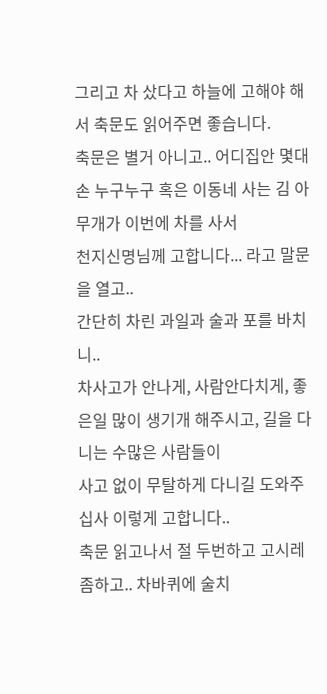그리고 차 샀다고 하늘에 고해야 해서 축문도 읽어주면 좋습니다.
축문은 별거 아니고.. 어디집안 몇대손 누구누구 혹은 이동네 사는 김 아무개가 이번에 차를 사서
천지신명님께 고합니다... 라고 말문을 열고..
간단히 차린 과일과 술과 포를 바치니..
차사고가 안나게, 사람안다치게, 좋은일 많이 생기개 해주시고, 길을 다니는 수많은 사람들이
사고 없이 무탈하게 다니길 도와주십사 이렇게 고합니다..
축문 읽고나서 절 두번하고 고시레 좀하고.. 차바퀴에 술치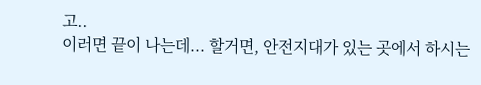고..
이러면 끝이 나는데... 할거면, 안전지대가 있는 곳에서 하시는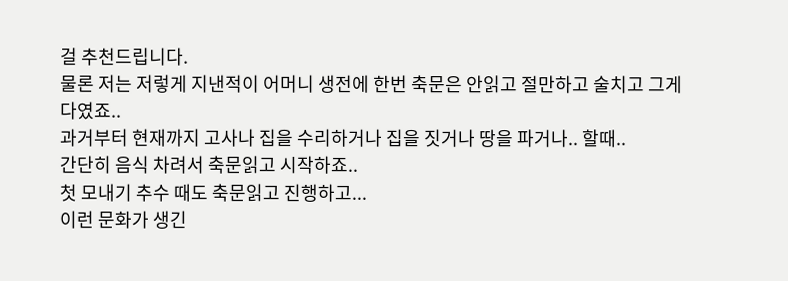걸 추천드립니다.
물론 저는 저렇게 지낸적이 어머니 생전에 한번 축문은 안읽고 절만하고 술치고 그게 다였죠..
과거부터 현재까지 고사나 집을 수리하거나 집을 짓거나 땅을 파거나.. 할때..
간단히 음식 차려서 축문읽고 시작하죠..
첫 모내기 추수 때도 축문읽고 진행하고...
이런 문화가 생긴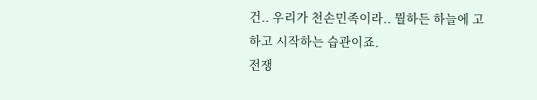건.. 우리가 천손민족이라.. 뭘하든 하늘에 고하고 시작하는 습관이죠.
전쟁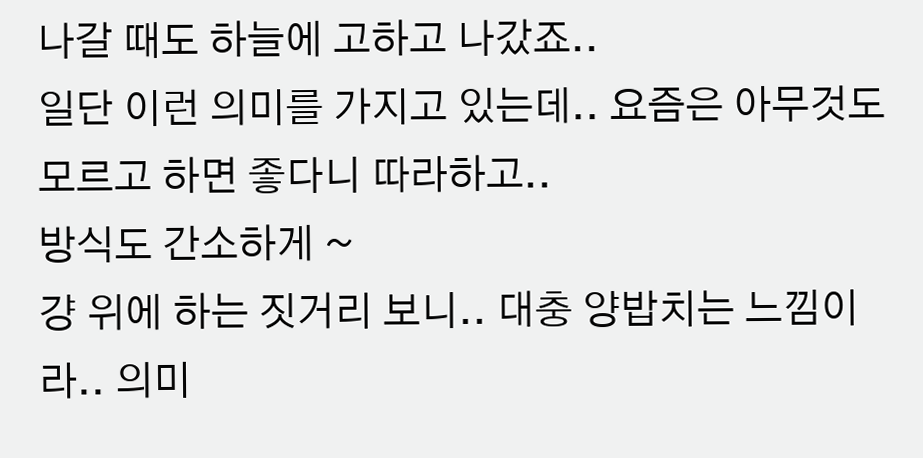나갈 때도 하늘에 고하고 나갔죠..
일단 이런 의미를 가지고 있는데.. 요즘은 아무것도 모르고 하면 좋다니 따라하고..
방식도 간소하게 ~
걍 위에 하는 짓거리 보니.. 대충 양밥치는 느낌이라.. 의미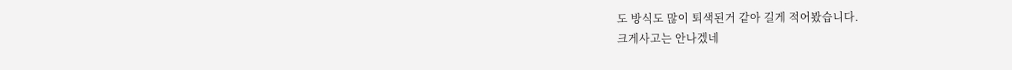도 방식도 많이 퇴색된거 같아 길게 적어봤습니다.
크게사고는 안나겠네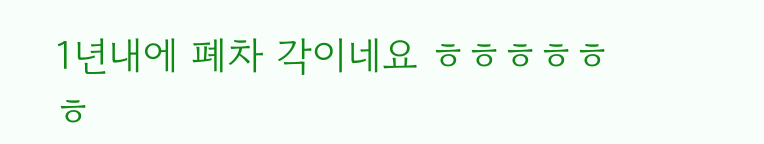1년내에 폐차 각이네요 ㅎㅎㅎㅎㅎㅎ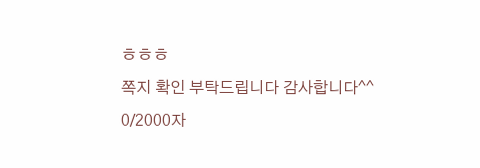ㅎㅎㅎ
쪽지 확인 부탁드립니다 감사합니다^^
0/2000자